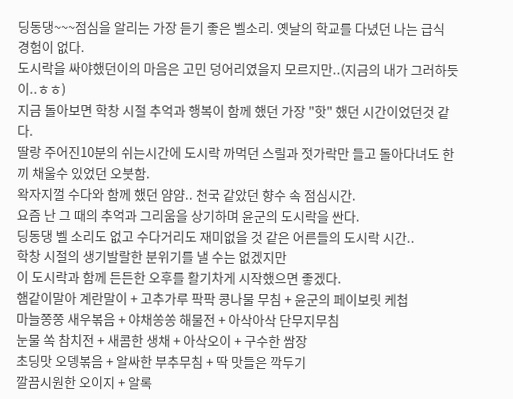딩동댕~~~점심을 알리는 가장 듣기 좋은 벨소리. 옛날의 학교를 다녔던 나는 급식 경험이 없다.
도시락을 싸야했던이의 마음은 고민 덩어리였을지 모르지만..(지금의 내가 그러하듯이..ㅎㅎ)
지금 돌아보면 학창 시절 추억과 행복이 함께 했던 가장 "핫" 했던 시간이었던것 같다.
딸랑 주어진10분의 쉬는시간에 도시락 까먹던 스릴과 젓가락만 들고 돌아다녀도 한끼 채울수 있었던 오붓함.
왁자지껄 수다와 함께 했던 얌얌.. 천국 같았던 향수 속 점심시간.
요즘 난 그 때의 추억과 그리움을 상기하며 윤군의 도시락을 싼다.
딩동댕 벨 소리도 없고 수다거리도 재미없을 것 같은 어른들의 도시락 시간..
학창 시절의 생기발랄한 분위기를 낼 수는 없겠지만
이 도시락과 함께 든든한 오후를 활기차게 시작했으면 좋겠다.
햄같이말아 계란말이 + 고추가루 팍팍 콩나물 무침 + 윤군의 페이보릿 케첩
마늘쫑쫑 새우볶음 + 야채쏭쏭 해물전 + 아삭아삭 단무지무침
눈물 쏙 참치전 + 새콤한 생채 + 아삭오이 + 구수한 쌈장
초딩맛 오뎅볶음 + 알싸한 부추무침 + 딱 맛들은 깍두기
깔끔시원한 오이지 + 알록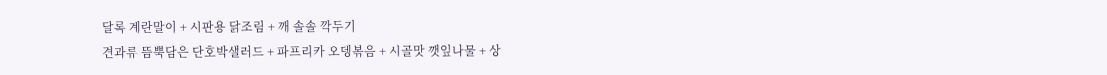달록 계란말이 + 시판용 닭조림 + 깨 솔솔 깍두기
견과류 뜸뿍담은 단호박샐러드 + 파프리카 오뎅볶음 + 시골맛 깻잎나물 + 상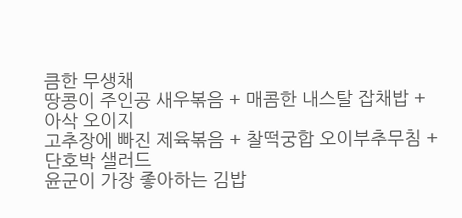큼한 무생채
땅콩이 주인공 새우볶음 + 매콤한 내스탈 잡채밥 + 아삭 오이지
고추장에 빠진 제육볶음 + 찰떡궁합 오이부추무침 + 단호박 샐러드
윤군이 가장 좋아하는 김밥